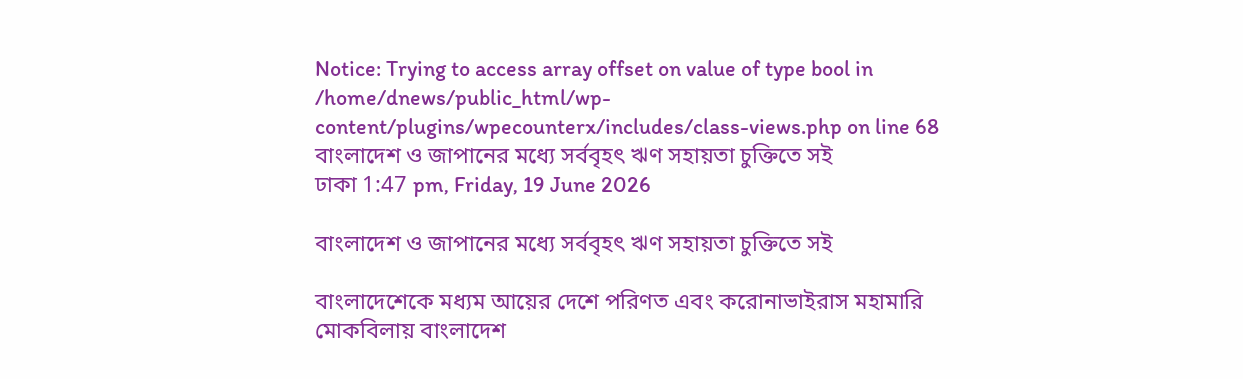Notice: Trying to access array offset on value of type bool in /home/dnews/public_html/wp-content/plugins/wpecounterx/includes/class-views.php on line 68
বাংলাদেশ ও জাপানের মধ্যে সর্ববৃহৎ ঋণ সহায়তা চুক্তিতে সই
ঢাকা 1:47 pm, Friday, 19 June 2026

বাংলাদেশ ও জাপানের মধ্যে সর্ববৃহৎ ঋণ সহায়তা চুক্তিতে সই

বাংলাদেশেকে মধ্যম আয়ের দেশে পরিণত এবং করোনাভাইরাস মহামারি মোকবিলায় বাংলাদেশ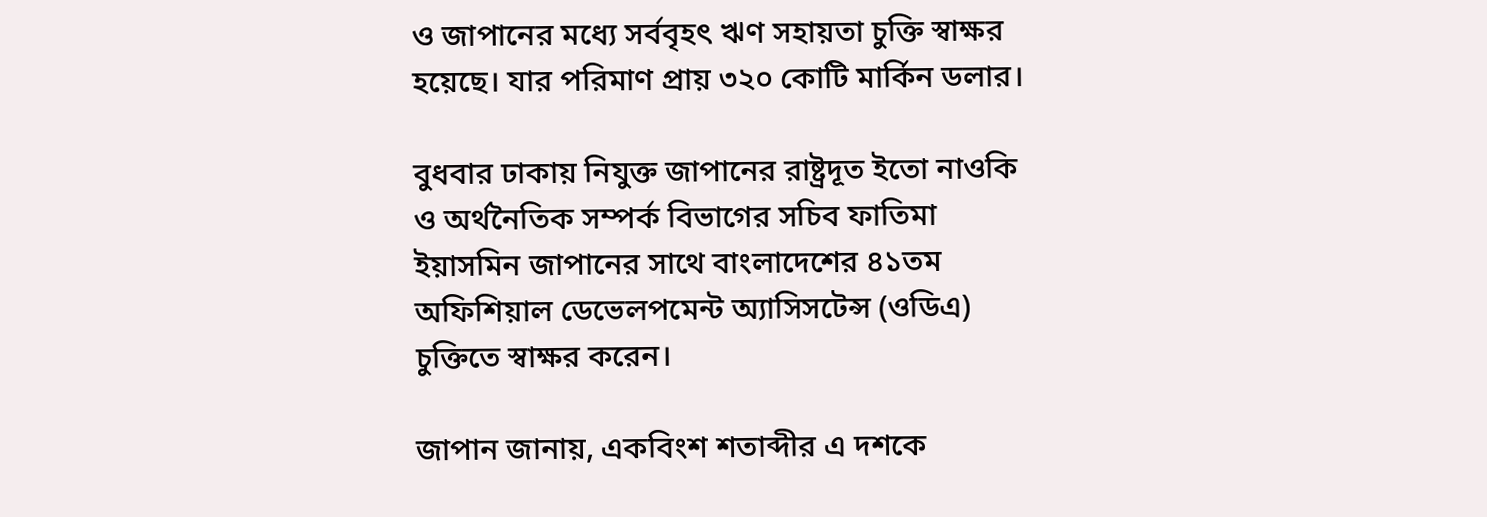ও জাপানের মধ্যে সর্ববৃহৎ ঋণ সহায়তা চুক্তি স্বাক্ষর হয়েছে। যার পরিমাণ প্রায় ৩২০ কোটি মার্কিন ডলার।

বুধবার ঢাকায় নিযুক্ত জাপানের রাষ্ট্রদূত ইতো নাওকি ও অর্থনৈতিক সম্পর্ক বিভাগের সচিব ফাতিমা ইয়াসমিন জাপানের সাথে বাংলাদেশের ৪১তম অফিশিয়াল ডেভেলপমেন্ট অ্যাসিসটেন্স (ওডিএ) চুক্তিতে স্বাক্ষর করেন।

জাপান জানায়, একবিংশ শতাব্দীর এ দশকে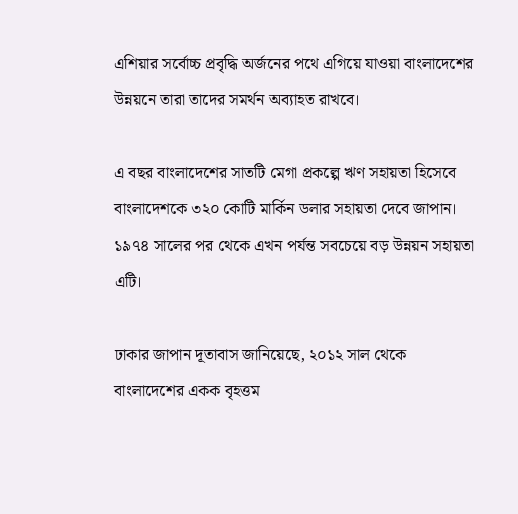এশিয়ার সর্বোচ্চ প্রবৃদ্ধি অর্জনের পথে এগিয়ে যাওয়া বাংলাদেশের উন্নয়নে তারা তাদের সমর্থন অব্যাহত রাখবে।

এ বছর বাংলাদেশের সাতটি মেগা প্রকল্পে ঋণ সহায়তা হিসেবে বাংলাদেশকে ৩২০ কোটি মার্কিন ডলার সহায়তা দেবে জাপান। ১৯৭৪ সালের পর থেকে এখন পর্যন্ত সবচেয়ে বড় উন্নয়ন সহায়তা এটি।

ঢাকার জাপান দূতাবাস জানিয়েছে, ২০১২ সাল থেকে বাংলাদেশের একক বৃহত্তম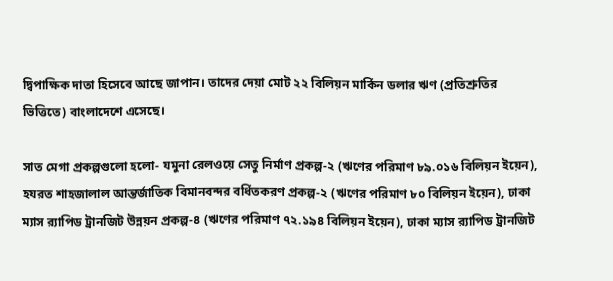দ্বিপাক্ষিক দাতা হিসেবে আছে জাপান। তাদের দেয়া মোট ২২ বিলিয়ন মার্কিন ডলার ঋণ (প্রতিশ্রুতির ভিত্তিতে) বাংলাদেশে এসেছে।

সাত মেগা প্রকল্পগুলো হলো- যমুনা রেলওয়ে সেতু নির্মাণ প্রকল্প-২ (ঋণের পরিমাণ ৮৯.০১৬ বিলিয়ন ইয়েন), হযরত শাহজালাল আন্তর্জাতিক বিমানবন্দর বর্ধিতকরণ প্রকল্প-২ (ঋণের পরিমাণ ৮০ বিলিয়ন ইয়েন), ঢাকা ম্যাস র‍্যাপিড ট্রানজিট উন্নয়ন প্রকল্প-৪ (ঋণের পরিমাণ ৭২.১৯৪ বিলিয়ন ইয়েন), ঢাকা ম্যাস র‍্যাপিড ট্রানজিট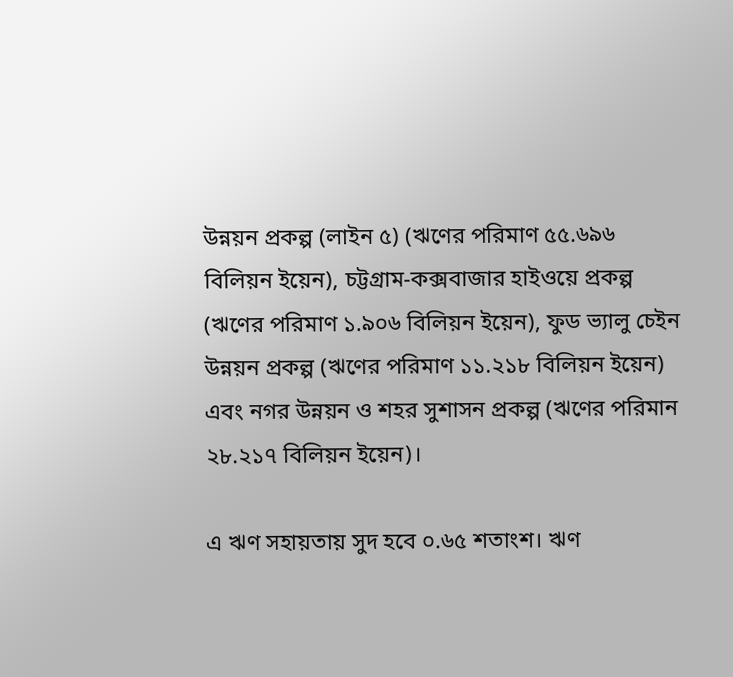উন্নয়ন প্রকল্প (লাইন ৫) (ঋণের পরিমাণ ৫৫.৬৯৬ বিলিয়ন ইয়েন), চট্টগ্রাম-কক্সবাজার হাইওয়ে প্রকল্প (ঋণের পরিমাণ ১.৯০৬ বিলিয়ন ইয়েন), ফুড ভ্যালু চেইন উন্নয়ন প্রকল্প (ঋণের পরিমাণ ১১.২১৮ বিলিয়ন ইয়েন) এবং নগর উন্নয়ন ও শহর সুশাসন প্রকল্প (ঋণের পরিমান ২৮.২১৭ বিলিয়ন ইয়েন)।

এ ঋণ সহায়তায় সুদ হবে ০.৬৫ শতাংশ। ঋণ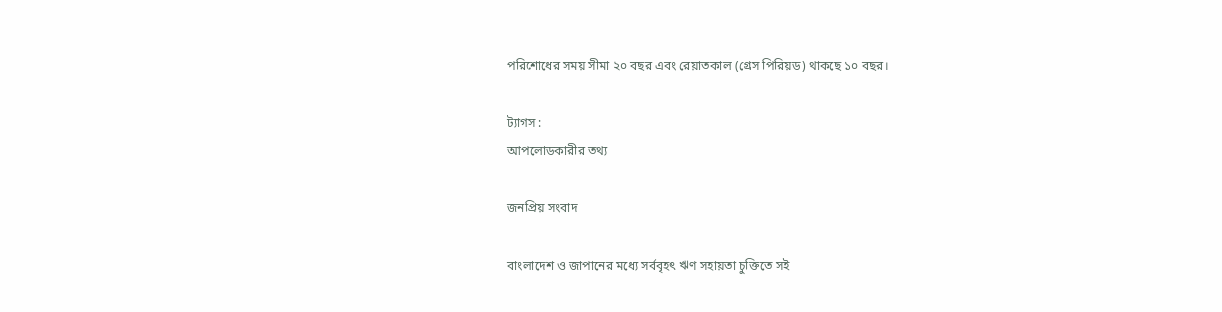পরিশোধের সময় সীমা ২০ বছর এবং রেয়াতকাল (গ্রেস পিরিয়ড) থাকছে ১০ বছর।

ট্যাগস :
আপলোডকারীর তথ্য

জনপ্রিয় সংবাদ

বাংলাদেশ ও জাপানের মধ্যে সর্ববৃহৎ ঋণ সহায়তা চুক্তিতে সই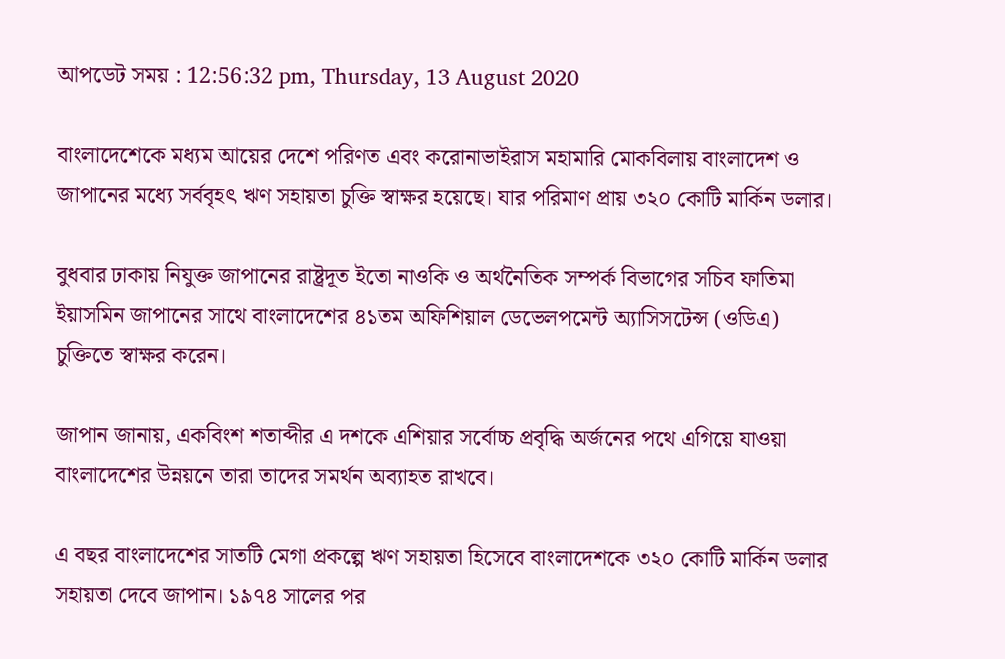আপডেট সময় : 12:56:32 pm, Thursday, 13 August 2020

বাংলাদেশেকে মধ্যম আয়ের দেশে পরিণত এবং করোনাভাইরাস মহামারি মোকবিলায় বাংলাদেশ ও জাপানের মধ্যে সর্ববৃহৎ ঋণ সহায়তা চুক্তি স্বাক্ষর হয়েছে। যার পরিমাণ প্রায় ৩২০ কোটি মার্কিন ডলার।

বুধবার ঢাকায় নিযুক্ত জাপানের রাষ্ট্রদূত ইতো নাওকি ও অর্থনৈতিক সম্পর্ক বিভাগের সচিব ফাতিমা ইয়াসমিন জাপানের সাথে বাংলাদেশের ৪১তম অফিশিয়াল ডেভেলপমেন্ট অ্যাসিসটেন্স (ওডিএ) চুক্তিতে স্বাক্ষর করেন।

জাপান জানায়, একবিংশ শতাব্দীর এ দশকে এশিয়ার সর্বোচ্চ প্রবৃদ্ধি অর্জনের পথে এগিয়ে যাওয়া বাংলাদেশের উন্নয়নে তারা তাদের সমর্থন অব্যাহত রাখবে।

এ বছর বাংলাদেশের সাতটি মেগা প্রকল্পে ঋণ সহায়তা হিসেবে বাংলাদেশকে ৩২০ কোটি মার্কিন ডলার সহায়তা দেবে জাপান। ১৯৭৪ সালের পর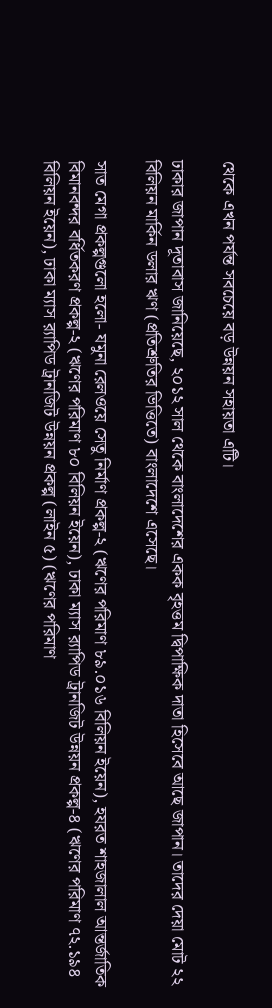থেকে এখন পর্যন্ত সবচেয়ে বড় উন্নয়ন সহায়তা এটি।

ঢাকার জাপান দূতাবাস জানিয়েছে, ২০১২ সাল থেকে বাংলাদেশের একক বৃহত্তম দ্বিপাক্ষিক দাতা হিসেবে আছে জাপান। তাদের দেয়া মোট ২২ বিলিয়ন মার্কিন ডলার ঋণ (প্রতিশ্রুতির ভিত্তিতে) বাংলাদেশে এসেছে।

সাত মেগা প্রকল্পগুলো হলো- যমুনা রেলওয়ে সেতু নির্মাণ প্রকল্প-২ (ঋণের পরিমাণ ৮৯.০১৬ বিলিয়ন ইয়েন), হযরত শাহজালাল আন্তর্জাতিক বিমানবন্দর বর্ধিতকরণ প্রকল্প-২ (ঋণের পরিমাণ ৮০ বিলিয়ন ইয়েন), ঢাকা ম্যাস র‍্যাপিড ট্রানজিট উন্নয়ন প্রকল্প-৪ (ঋণের পরিমাণ ৭২.১৯৪ বিলিয়ন ইয়েন), ঢাকা ম্যাস র‍্যাপিড ট্রানজিট উন্নয়ন প্রকল্প (লাইন ৫) (ঋণের পরিমাণ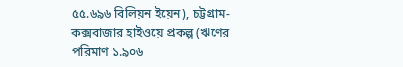৫৫.৬৯৬ বিলিয়ন ইয়েন), চট্টগ্রাম-কক্সবাজার হাইওয়ে প্রকল্প (ঋণের পরিমাণ ১.৯০৬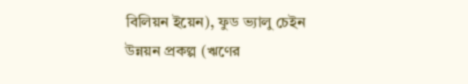বিলিয়ন ইয়েন), ফুড ভ্যালু চেইন উন্নয়ন প্রকল্প (ঋণের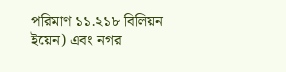পরিমাণ ১১.২১৮ বিলিয়ন ইয়েন) এবং নগর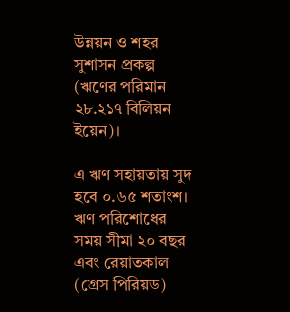উন্নয়ন ও শহর সুশাসন প্রকল্প (ঋণের পরিমান ২৮.২১৭ বিলিয়ন ইয়েন)।

এ ঋণ সহায়তায় সুদ হবে ০.৬৫ শতাংশ। ঋণ পরিশোধের সময় সীমা ২০ বছর এবং রেয়াতকাল (গ্রেস পিরিয়ড)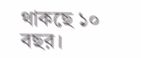থাকছে ১০ বছর।